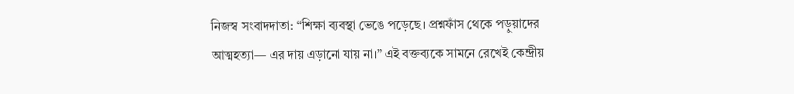নিজস্ব সংবাদদাতা: “শিক্ষা ব্যবস্থা ভেঙে পড়েছে। প্রশ্নফাঁস থেকে পড়ুয়াদের আত্মহত্যা— এর দায় এড়ানো যায় না।” এই বক্তব্যকে সামনে রেখেই কেন্দ্রীয়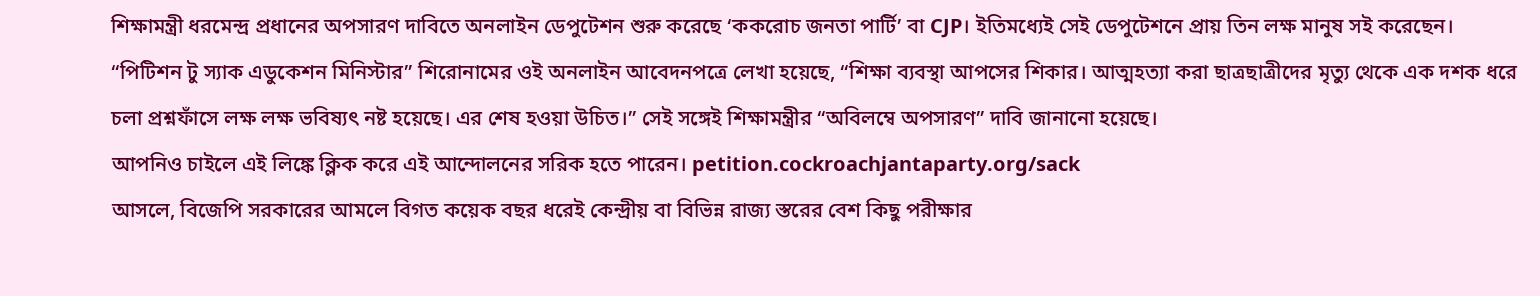শিক্ষামন্ত্রী ধরমেন্দ্র প্রধানের অপসারণ দাবিতে অনলাইন ডেপুটেশন শুরু করেছে ‘ককরোচ জনতা পার্টি’ বা CJP। ইতিমধ্যেই সেই ডেপুটেশনে প্রায় তিন লক্ষ মানুষ সই করেছেন।
“পিটিশন টু স্যাক এডুকেশন মিনিস্টার” শিরোনামের ওই অনলাইন আবেদনপত্রে লেখা হয়েছে, “শিক্ষা ব্যবস্থা আপসের শিকার। আত্মহত্যা করা ছাত্রছাত্রীদের মৃত্যু থেকে এক দশক ধরে চলা প্রশ্নফাঁসে লক্ষ লক্ষ ভবিষ্যৎ নষ্ট হয়েছে। এর শেষ হওয়া উচিত।” সেই সঙ্গেই শিক্ষামন্ত্রীর “অবিলম্বে অপসারণ” দাবি জানানো হয়েছে।
আপনিও চাইলে এই লিঙ্কে ক্লিক করে এই আন্দোলনের সরিক হতে পারেন। petition.cockroachjantaparty.org/sack
আসলে, বিজেপি সরকারের আমলে বিগত কয়েক বছর ধরেই কেন্দ্রীয় বা বিভিন্ন রাজ্য স্তরের বেশ কিছু পরীক্ষার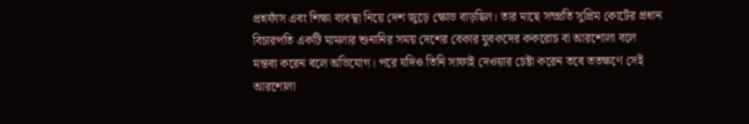প্রশ্নফাঁস এবং শিক্ষা ব্যবস্থা নিয়ে দেশ জুড়ে ক্ষোভ বাড়ছিল। তার মাছে সম্প্রতি সুপ্রিম কোর্টের প্রধান বিচারপতি একটি মামলার শুনানির সময় দেশের বেকার যুবকদের ককরোচ বা আরশোলা বলে মন্তব্য করেন বলে অভিযোগ। পরে যদিও তিনি সাফাই দেওয়ার চেষ্টা করেন তবে ততক্ষণে সেই আরশোলা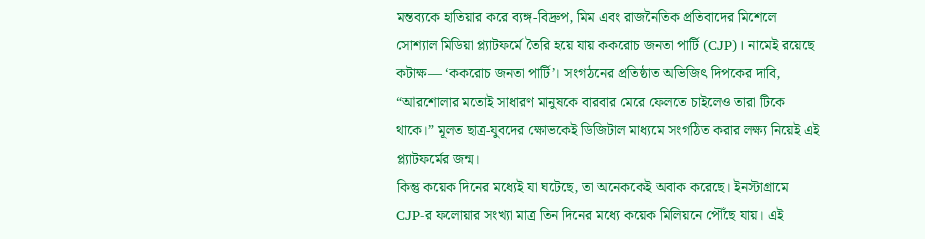মন্তব্যকে হাতিয়ার করে ব্যঙ্গ-বিদ্রুপ, মিম এবং রাজনৈতিক প্রতিবাদের মিশেলে সোশ্যাল মিডিয়া প্ল্যাটফর্মে তৈরি হয়ে যায় ককরোচ জনতা পার্টি (CJP)। নামেই রয়েছে কটাক্ষ— ‘ককরোচ জনতা পার্টি’। সংগঠনের প্রতিষ্ঠাত অভিজিৎ দিপকের দাবি, “আরশোলার মতোই সাধারণ মানুষকে বারবার মেরে ফেলতে চাইলেও তারা টিকে থাকে।” মূলত ছাত্র-যুবদের ক্ষোভকেই ডিজিটাল মাধ্যমে সংগঠিত করার লক্ষ্য নিয়েই এই প্ল্যাটফর্মের জন্ম।
কিন্তু কয়েক দিনের মধ্যেই যা ঘটেছে, তা অনেককেই অবাক করেছে। ইনস্টাগ্রামে CJP-র ফলোয়ার সংখ্যা মাত্র তিন দিনের মধ্যে কয়েক মিলিয়নে পৌঁছে যায়। এই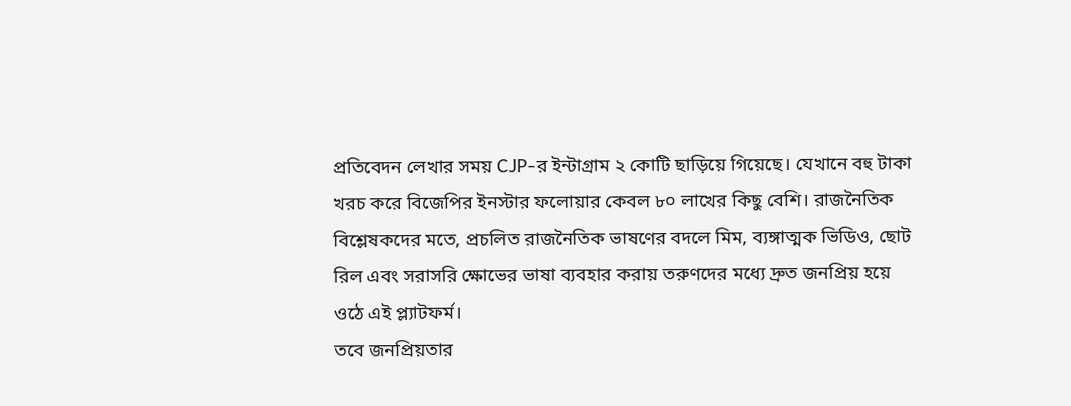প্রতিবেদন লেখার সময় CJP-র ইন্টাগ্রাম ২ কোটি ছাড়িয়ে গিয়েছে। যেখানে বহু টাকা খরচ করে বিজেপির ইনস্টার ফলোয়ার কেবল ৮০ লাখের কিছু বেশি। রাজনৈতিক বিশ্লেষকদের মতে, প্রচলিত রাজনৈতিক ভাষণের বদলে মিম, ব্যঙ্গাত্মক ভিডিও, ছোট রিল এবং সরাসরি ক্ষোভের ভাষা ব্যবহার করায় তরুণদের মধ্যে দ্রুত জনপ্রিয় হয়ে ওঠে এই প্ল্যাটফর্ম।
তবে জনপ্রিয়তার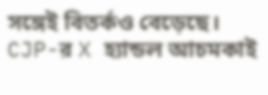সঙ্গেই বিতর্কও বেড়েছে। CJP-র X হ্যান্ডল আচমকাই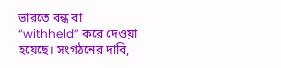ভারতে বন্ধ বা “withheld” করে দেওয়া হয়েছে। সংগঠনের দাবি,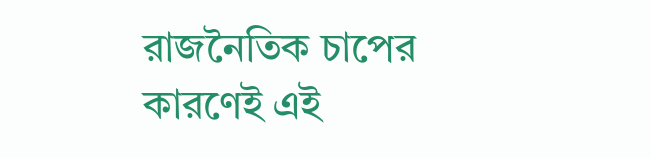রাজনৈতিক চাপের কারণেই এই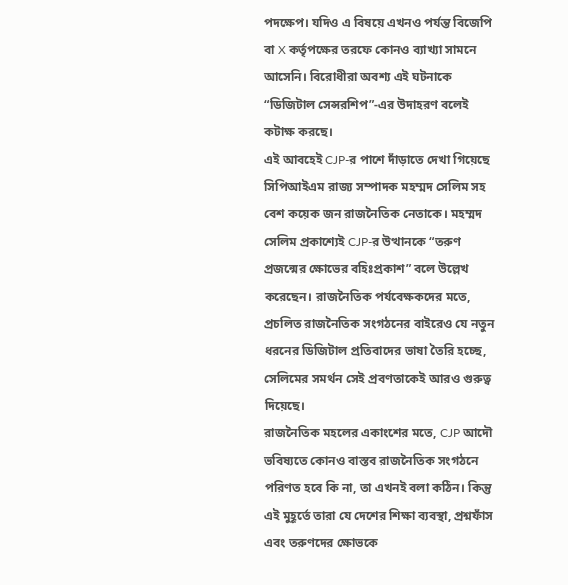পদক্ষেপ। যদিও এ বিষয়ে এখনও পর্যন্ত বিজেপি বা X কর্তৃপক্ষের তরফে কোনও ব্যাখ্যা সামনে আসেনি। বিরোধীরা অবশ্য এই ঘটনাকে “ডিজিটাল সেন্সরশিপ”-এর উদাহরণ বলেই কটাক্ষ করছে।
এই আবহেই CJP-র পাশে দাঁড়াতে দেখা গিয়েছে সিপিআইএম রাজ্য সম্পাদক মহম্মদ সেলিম সহ বেশ কয়েক জন রাজনৈতিক নেতাকে। মহম্মদ সেলিম প্রকাশ্যেই CJP-র উত্থানকে “তরুণ প্রজন্মের ক্ষোভের বহিঃপ্রকাশ” বলে উল্লেখ করেছেন। রাজনৈতিক পর্যবেক্ষকদের মতে, প্রচলিত রাজনৈতিক সংগঠনের বাইরেও যে নতুন ধরনের ডিজিটাল প্রতিবাদের ভাষা তৈরি হচ্ছে, সেলিমের সমর্থন সেই প্রবণতাকেই আরও গুরুত্ব দিয়েছে।
রাজনৈতিক মহলের একাংশের মতে, CJP আদৌ ভবিষ্যতে কোনও বাস্তব রাজনৈতিক সংগঠনে পরিণত হবে কি না, তা এখনই বলা কঠিন। কিন্তু এই মুহূর্তে তারা যে দেশের শিক্ষা ব্যবস্থা, প্রশ্নফাঁস এবং তরুণদের ক্ষোভকে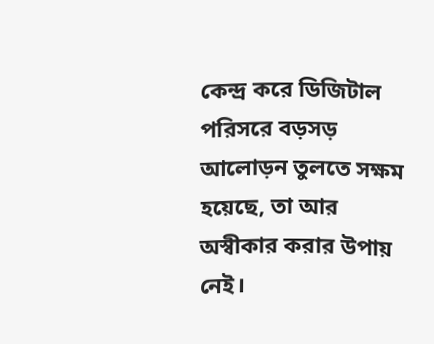কেন্দ্র করে ডিজিটাল পরিসরে বড়সড় আলোড়ন তুলতে সক্ষম হয়েছে, তা আর অস্বীকার করার উপায় নেই।